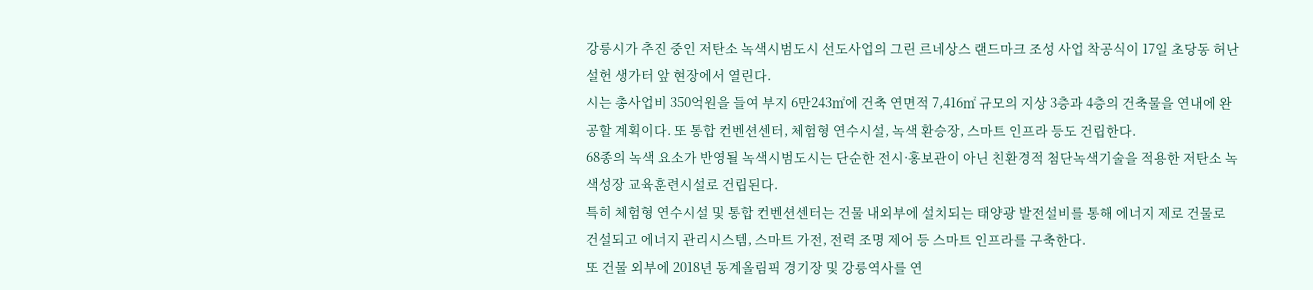강릉시가 추진 중인 저탄소 녹색시범도시 선도사업의 그린 르네상스 랜드마크 조성 사업 착공식이 17일 초당동 허난설헌 생가터 앞 현장에서 열린다.
시는 총사업비 350억원을 들여 부지 6만243㎡에 건축 연면적 7,416㎡ 규모의 지상 3층과 4층의 건축물을 연내에 완공할 계획이다. 또 통합 컨벤션센터, 체험형 연수시설, 녹색 환승장, 스마트 인프라 등도 건립한다.
68종의 녹색 요소가 반영될 녹색시범도시는 단순한 전시·홍보관이 아닌 친환경적 첨단녹색기술을 적용한 저탄소 녹색성장 교육훈련시설로 건립된다.
특히 체험형 연수시설 및 통합 컨벤션센터는 건물 내외부에 설치되는 태양광 발전설비를 통해 에너지 제로 건물로 건설되고 에너지 관리시스템, 스마트 가전, 전력 조명 제어 등 스마트 인프라를 구축한다.
또 건물 외부에 2018년 동계올림픽 경기장 및 강릉역사를 연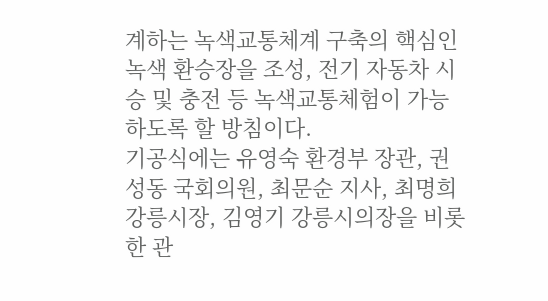계하는 녹색교통체계 구축의 핵심인 녹색 환승장을 조성, 전기 자동차 시승 및 충전 등 녹색교통체험이 가능하도록 할 방침이다.
기공식에는 유영숙 환경부 장관, 권성동 국회의원, 최문순 지사, 최명희 강릉시장, 김영기 강릉시의장을 비롯한 관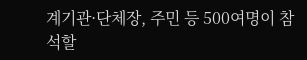계기관·단체장, 주민 등 500여명이 참석할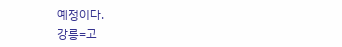예정이다.
강릉=고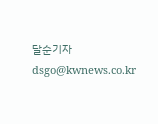달순기자 dsgo@kwnews.co.kr